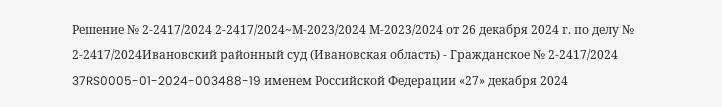Решение № 2-2417/2024 2-2417/2024~М-2023/2024 М-2023/2024 от 26 декабря 2024 г. по делу № 2-2417/2024Ивановский районный суд (Ивановская область) - Гражданское № 2-2417/2024 37RS0005-01-2024-003488-19 именем Российской Федерации «27» декабря 2024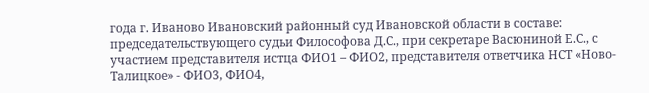года г. Иваново Ивановский районный суд Ивановской области в составе: председательствующего судьи Философова Д.С., при секретаре Васюниной Е.С., с участием представителя истца ФИО1 – ФИО2, представителя ответчика НСТ «Ново-Талицкое» - ФИО3, ФИО4,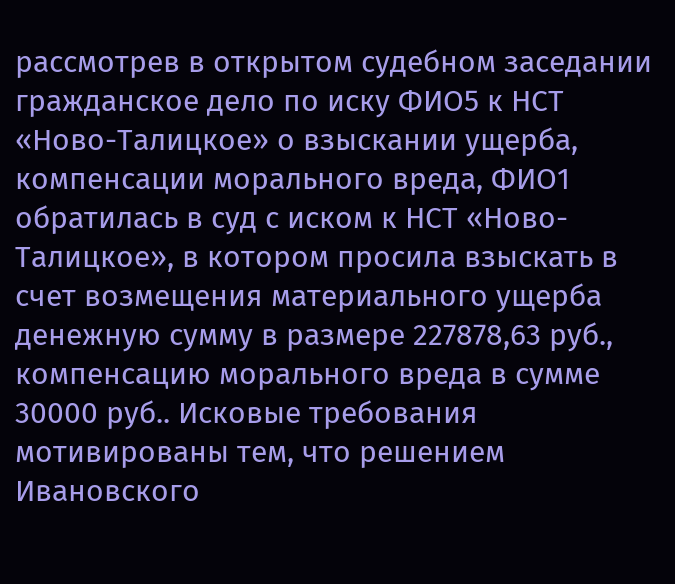рассмотрев в открытом судебном заседании гражданское дело по иску ФИО5 к НСТ «Ново-Талицкое» о взыскании ущерба, компенсации морального вреда, ФИО1 обратилась в суд с иском к НСТ «Ново-Талицкое», в котором просила взыскать в счет возмещения материального ущерба денежную сумму в размере 227878,63 руб., компенсацию морального вреда в сумме 30000 руб.. Исковые требования мотивированы тем, что решением Ивановского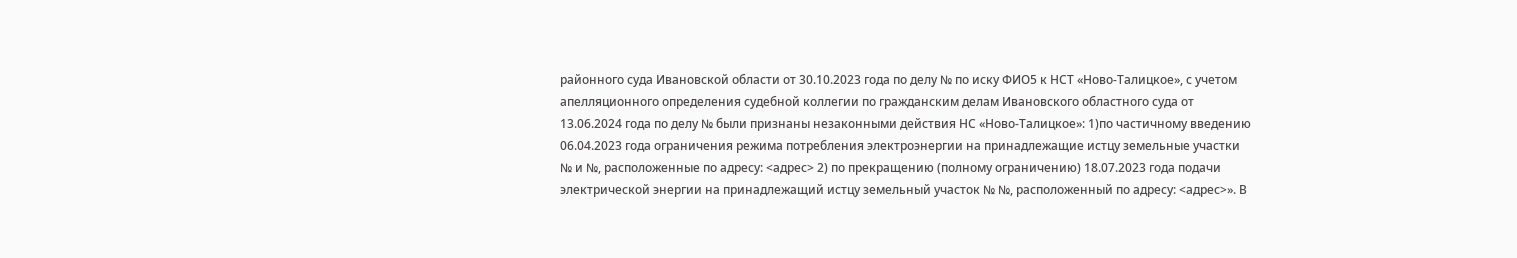районного суда Ивановской области от 30.10.2023 года по делу № по иску ФИО5 к НСТ «Ново-Талицкое», с учетом апелляционного определения судебной коллегии по гражданским делам Ивановского областного суда от 13.06.2024 года по делу № были признаны незаконными действия НС «Ново-Талицкое»: 1)по частичному введению 06.04.2023 года ограничения режима потребления электроэнергии на принадлежащие истцу земельные участки № и №, расположенные по адресу: <адрес> 2) по прекращению (полному ограничению) 18.07.2023 года подачи электрической энергии на принадлежащий истцу земельный участок № №, расположенный по адресу: <адрес>». В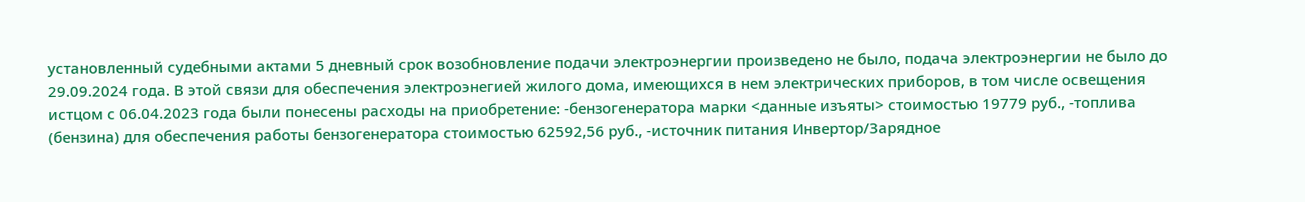установленный судебными актами 5 дневный срок возобновление подачи электроэнергии произведено не было, подача электроэнергии не было до 29.09.2024 года. В этой связи для обеспечения электроэнегией жилого дома, имеющихся в нем электрических приборов, в том числе освещения истцом с 06.04.2023 года были понесены расходы на приобретение: -бензогенератора марки <данные изъяты> стоимостью 19779 руб., -топлива (бензина) для обеспечения работы бензогенератора стоимостью 62592,56 руб., -источник питания Инвертор/Зарядное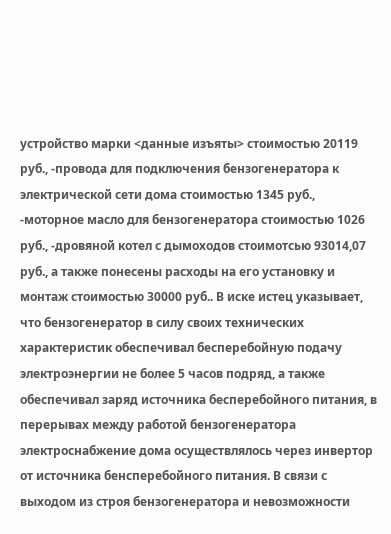устройство марки <данные изъяты> стоимостью 20119 руб., -провода для подключения бензогенератора к электрической сети дома стоимостью 1345 руб., -моторное масло для бензогенератора стоимостью 1026 руб., -дровяной котел с дымоходов стоимотсью 93014,07 руб., а также понесены расходы на его установку и монтаж стоимостью 30000 руб.. В иске истец указывает, что бензогенератор в силу своих технических характеристик обеспечивал бесперебойную подачу электроэнергии не более 5 часов подряд, а также обеспечивал заряд источника бесперебойного питания, в перерывах между работой бензогенератора электроснабжение дома осуществлялось через инвертор от источника бенсперебойного питания. В связи с выходом из строя бензогенератора и невозможности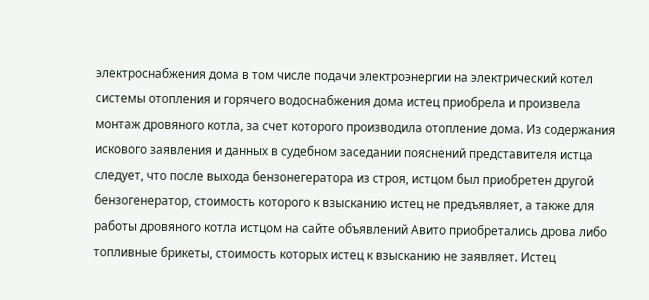электроснабжения дома в том числе подачи электроэнергии на электрический котел системы отопления и горячего водоснабжения дома истец приобрела и произвела монтаж дровяного котла, за счет которого производила отопление дома. Из содержания искового заявления и данных в судебном заседании пояснений представителя истца следует, что после выхода бензонегератора из строя, истцом был приобретен другой бензогенератор, стоимость которого к взысканию истец не предъявляет, а также для работы дровяного котла истцом на сайте объявлений Авито приобретались дрова либо топливные брикеты, стоимость которых истец к взысканию не заявляет. Истец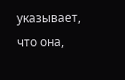указывает, что она,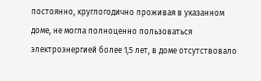постоянно, круглогодично проживая в указанном доме, не могла полноценно пользоваться электроэнергией более 1,5 лет, в доме отсутствовало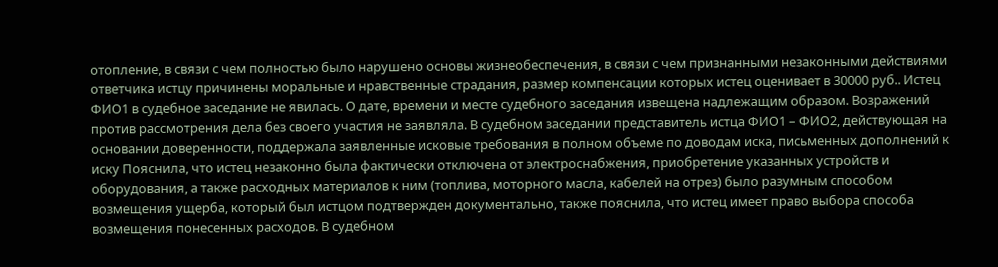отопление, в связи с чем полностью было нарушено основы жизнеобеспечения, в связи с чем признанными незаконными действиями ответчика истцу причинены моральные и нравственные страдания, размер компенсации которых истец оценивает в 30000 руб.. Истец ФИО1 в судебное заседание не явилась. О дате, времени и месте судебного заседания извещена надлежащим образом. Возражений против рассмотрения дела без своего участия не заявляла. В судебном заседании представитель истца ФИО1 – ФИО2, действующая на основании доверенности, поддержала заявленные исковые требования в полном объеме по доводам иска, письменных дополнений к иску Пояснила, что истец незаконно была фактически отключена от электроснабжения, приобретение указанных устройств и оборудования, а также расходных материалов к ним (топлива, моторного масла, кабелей на отрез) было разумным способом возмещения ущерба, который был истцом подтвержден документально, также пояснила, что истец имеет право выбора способа возмещения понесенных расходов. В судебном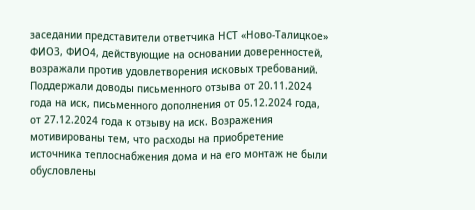заседании представители ответчика НСТ «Ново-Талицкое» ФИО3, ФИО4, действующие на основании доверенностей, возражали против удовлетворения исковых требований. Поддержали доводы письменного отзыва от 20.11.2024 года на иск, письменного дополнения от 05.12.2024 года, от 27.12.2024 года к отзыву на иск. Возражения мотивированы тем, что расходы на приобретение источника теплоснабжения дома и на его монтаж не были обусловлены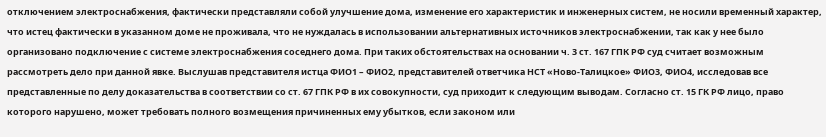отключением электроснабжения, фактически представляли собой улучшение дома, изменение его характеристик и инженерных систем, не носили временный характер, что истец фактически в указанном доме не проживала, что не нуждалась в использовании альтернативных источников электроснабжении, так как у нее было организовано подключение с системе электроснабжения соседнего дома. При таких обстоятельствах на основании ч. 3 ст. 167 ГПК РФ суд считает возможным рассмотреть дело при данной явке. Выслушав представителя истца ФИО1 – ФИО2, представителей ответчика НСТ «Ново-Талицкое» ФИО3, ФИО4, исследовав все представленные по делу доказательства в соответствии со ст. 67 ГПК РФ в их совокупности, суд приходит к следующим выводам. Согласно ст. 15 ГК РФ лицо, право которого нарушено, может требовать полного возмещения причиненных ему убытков, если законом или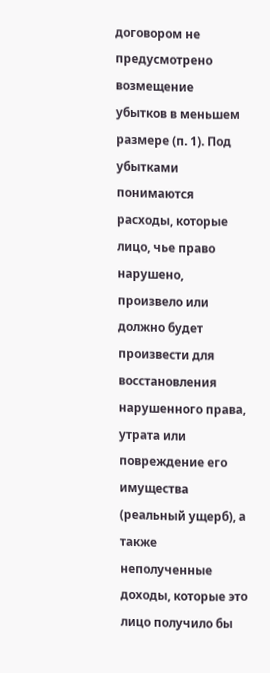договором не предусмотрено возмещение убытков в меньшем размере (п. 1). Под убытками понимаются расходы, которые лицо, чье право нарушено, произвело или должно будет произвести для восстановления нарушенного права, утрата или повреждение его имущества (реальный ущерб), а также неполученные доходы, которые это лицо получило бы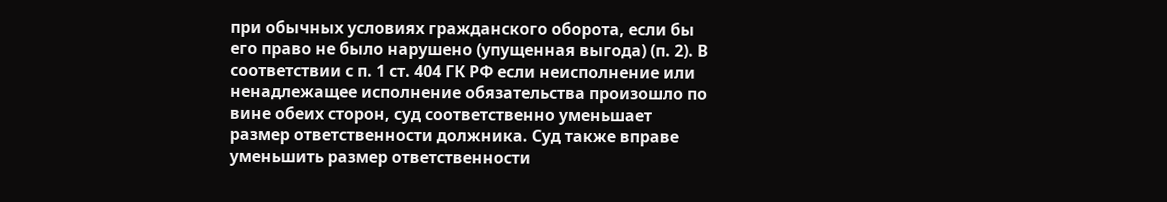при обычных условиях гражданского оборота, если бы его право не было нарушено (упущенная выгода) (п. 2). В соответствии с п. 1 ст. 404 ГК РФ если неисполнение или ненадлежащее исполнение обязательства произошло по вине обеих сторон, суд соответственно уменьшает размер ответственности должника. Суд также вправе уменьшить размер ответственности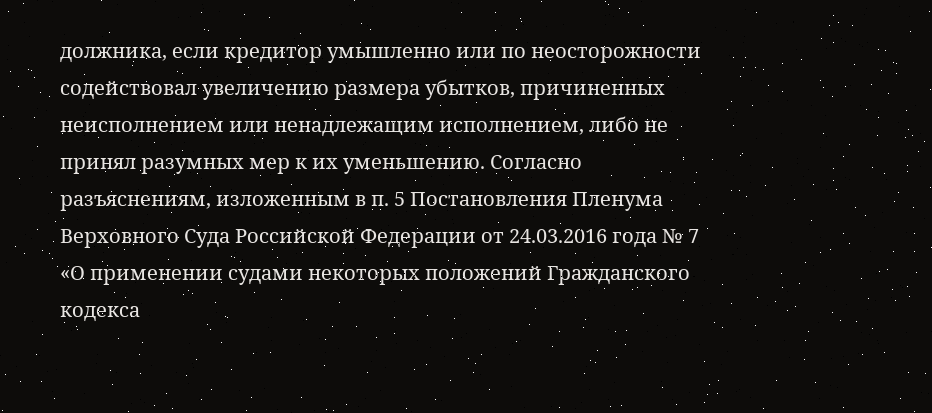должника, если кредитор умышленно или по неосторожности содействовал увеличению размера убытков, причиненных неисполнением или ненадлежащим исполнением, либо не принял разумных мер к их уменьшению. Согласно разъяснениям, изложенным в п. 5 Постановления Пленума Верховного Суда Российской Федерации от 24.03.2016 года № 7 «О применении судами некоторых положений Гражданского кодекса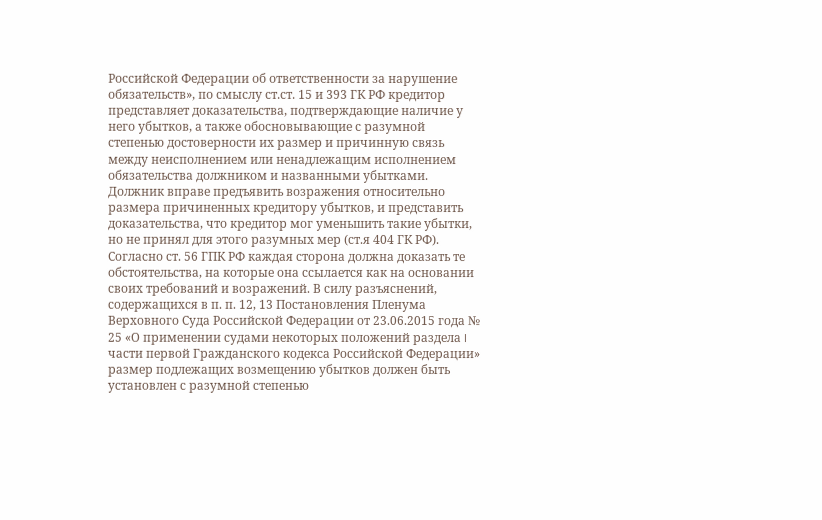Российской Федерации об ответственности за нарушение обязательств», по смыслу ст.ст. 15 и 393 ГК РФ кредитор представляет доказательства, подтверждающие наличие у него убытков, а также обосновывающие с разумной степенью достоверности их размер и причинную связь между неисполнением или ненадлежащим исполнением обязательства должником и названными убытками. Должник вправе предъявить возражения относительно размера причиненных кредитору убытков, и представить доказательства, что кредитор мог уменьшить такие убытки, но не принял для этого разумных мер (ст.я 404 ГК РФ). Согласно ст. 56 ГПК РФ каждая сторона должна доказать те обстоятельства, на которые она ссылается как на основании своих требований и возражений. В силу разъяснений, содержащихся в п. п. 12, 13 Постановления Пленума Верховного Суда Российской Федерации от 23.06.2015 года № 25 «О применении судами некоторых положений раздела I части первой Гражданского кодекса Российской Федерации» размер подлежащих возмещению убытков должен быть установлен с разумной степенью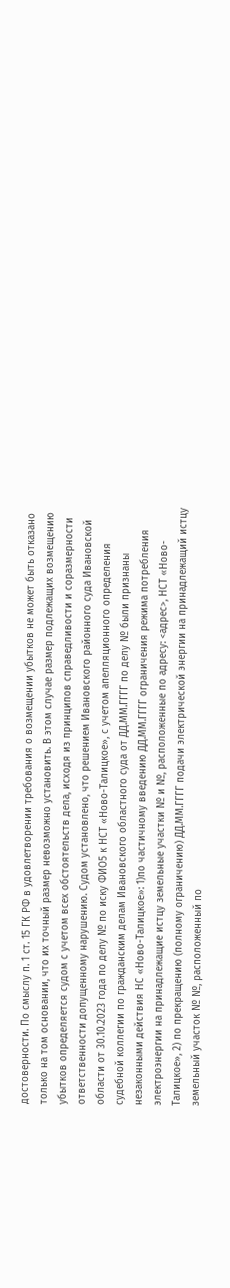достоверности. По смыслу п. 1 ст. 15 ГК РФ в удовлетворении требования о возмещении убытков не может быть отказано только на том основании, что их точный размер невозможно установить. В этом случае размер подлежащих возмещению убытков определяется судом с учетом всех обстоятельств дела, исходя из принципов справедливости и соразмерности ответственности допущенному нарушению. Судом установлено, что решением Ивановского районного суда Ивановской области от 30.10.2023 года по делу № по иску ФИО5 к НСТ «Ново-Талицкое», с учетом апелляционного определения судебной коллегии по гражданским делам Ивановского областного суда от ДД.ММ.ГГГГ по делу № были признаны незаконными действия НС «Ново-Талицкое»: 1)по частичному введению ДД.ММ.ГГГГ ограничения режима потребления электроэнергии на принадлежащие истцу земельные участки № и №, расположенные по адресу: <адрес>, НСТ «Ново-Талицкое», 2) по прекращению (полному ограничению) ДД.ММ.ГГГГ подачи электрической энергии на принадлежащий истцу земельный участок № №, расположенный по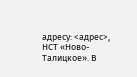адресу: <адрес>, НСТ «Ново-Талицкое». В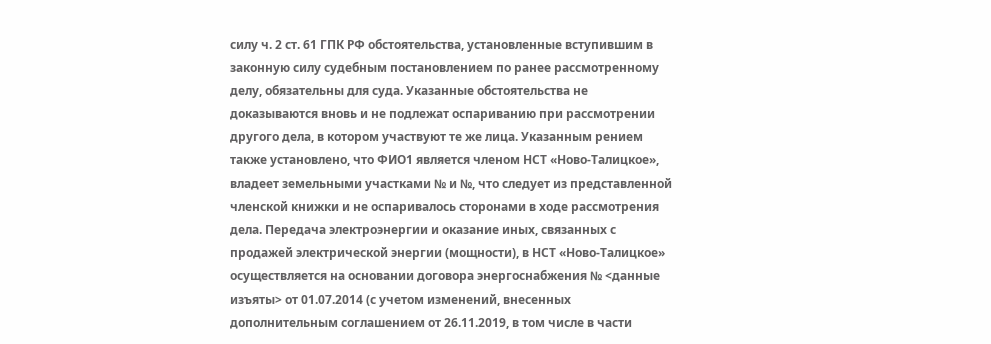силу ч. 2 ст. 61 ГПК РФ обстоятельства, установленные вступившим в законную силу судебным постановлением по ранее рассмотренному делу, обязательны для суда. Указанные обстоятельства не доказываются вновь и не подлежат оспариванию при рассмотрении другого дела, в котором участвуют те же лица. Указанным рением также установлено, что ФИО1 является членом НСТ «Ново-Талицкое», владеет земельными участками № и №, что следует из представленной членской книжки и не оспаривалось сторонами в ходе рассмотрения дела. Передача электроэнергии и оказание иных, связанных с продажей электрической энергии (мощности), в НСТ «Ново-Талицкое» осуществляется на основании договора энергоснабжения № <данные изъяты> от 01.07.2014 (с учетом изменений, внесенных дополнительным соглашением от 26.11.2019, в том числе в части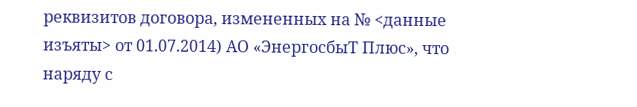реквизитов договора, измененных на № <данные изъяты> от 01.07.2014) АО «ЭнергосбыТ Плюс», что наряду с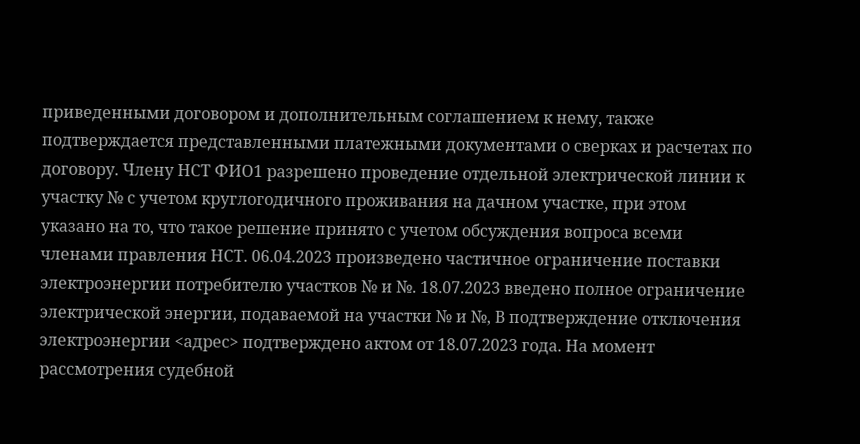приведенными договором и дополнительным соглашением к нему, также подтверждается представленными платежными документами о сверках и расчетах по договору. Члену НСТ ФИО1 разрешено проведение отдельной электрической линии к участку № с учетом круглогодичного проживания на дачном участке, при этом указано на то, что такое решение принято с учетом обсуждения вопроса всеми членами правления НСТ. 06.04.2023 произведено частичное ограничение поставки электроэнергии потребителю участков № и №. 18.07.2023 введено полное ограничение электрической энергии, подаваемой на участки № и №, В подтверждение отключения электроэнергии <адрес> подтверждено актом от 18.07.2023 года. На момент рассмотрения судебной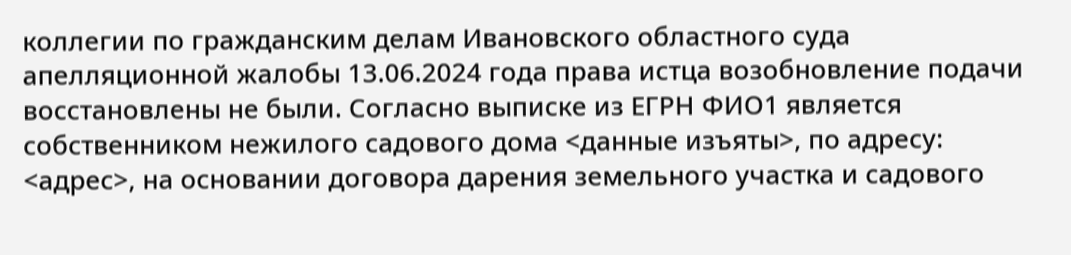коллегии по гражданским делам Ивановского областного суда апелляционной жалобы 13.06.2024 года права истца возобновление подачи восстановлены не были. Согласно выписке из ЕГРН ФИО1 является собственником нежилого садового дома <данные изъяты>, по адресу: <адрес>, на основании договора дарения земельного участка и садового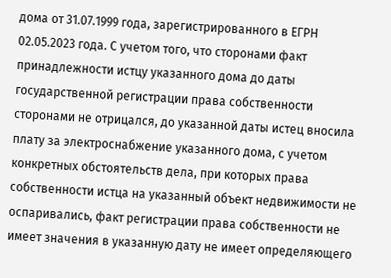дома от 31.07.1999 года, зарегистрированного в ЕГРН 02.05.2023 года. С учетом того, что сторонами факт принадлежности истцу указанного дома до даты государственной регистрации права собственности сторонами не отрицался, до указанной даты истец вносила плату за электроснабжение указанного дома, с учетом конкретных обстоятельств дела, при которых права собственности истца на указанный объект недвижимости не оспаривались, факт регистрации права собственности не имеет значения в указанную дату не имеет определяющего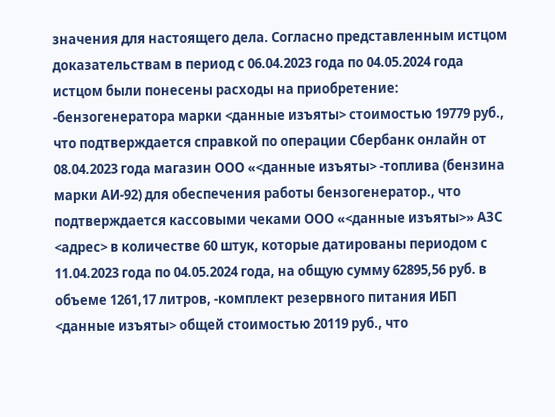значения для настоящего дела. Согласно представленным истцом доказательствам в период с 06.04.2023 года по 04.05.2024 года истцом были понесены расходы на приобретение: -бензогенератора марки <данные изъяты> стоимостью 19779 руб., что подтверждается справкой по операции Сбербанк онлайн от 08.04.2023 года магазин ООО «<данные изъяты> -топлива (бензина марки АИ-92) для обеспечения работы бензогенератор., что подтверждается кассовыми чеками ООО «<данные изъяты>» АЗС <адрес> в количестве 60 штук, которые датированы периодом с 11.04.2023 года по 04.05.2024 года, на общую сумму 62895,56 руб. в объеме 1261,17 литров, -комплект резервного питания ИБП <данные изъяты> общей стоимостью 20119 руб., что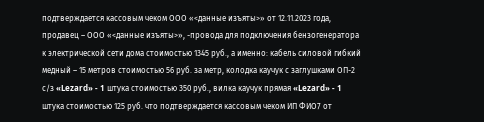подтверждается кассовым чеком ООО «<данные изъяты>» от 12.11.2023 года, продавец – ООО «<данные изъяты>», -провода для подключения бензогенератора к электрической сети дома стоимостью 1345 руб., а именно: кабель силовой гибкий медный – 15 метров стоимостью 56 руб. за метр, колодка каучук с заглушками ОП-2 с/з «Lezard» - 1 штука стоимостью 350 руб., вилка каучук прямая «Lezard» - 1 штука стоимостью 125 руб. что подтверждается кассовым чеком ИП ФИО7 от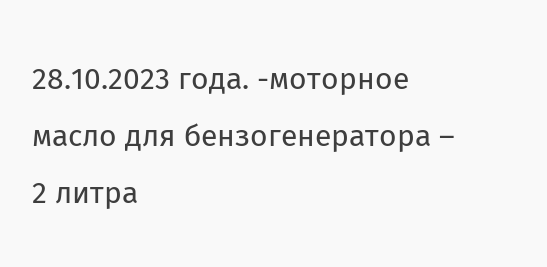28.10.2023 года. -моторное масло для бензогенератора – 2 литра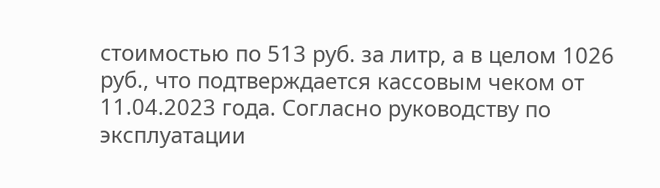стоимостью по 513 руб. за литр, а в целом 1026 руб., что подтверждается кассовым чеком от 11.04.2023 года. Согласно руководству по эксплуатации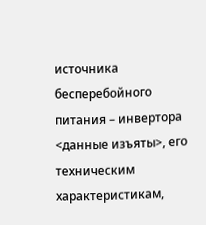источника бесперебойного питания – инвертора <данные изъяты>, его техническим характеристикам,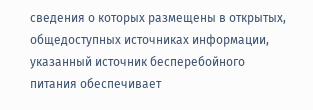сведения о которых размещены в открытых, общедоступных источниках информации, указанный источник бесперебойного питания обеспечивает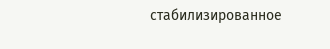стабилизированное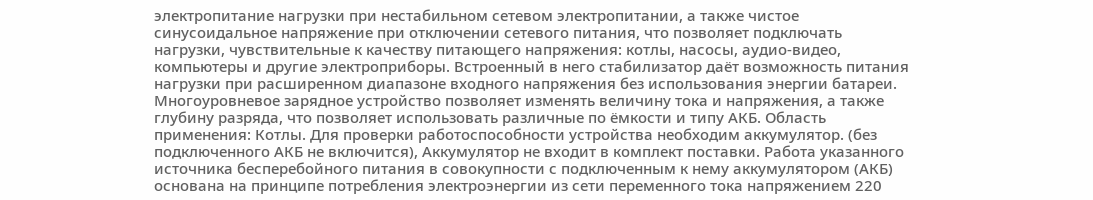электропитание нагрузки при нестабильном сетевом электропитании, а также чистое синусоидальное напряжение при отключении сетевого питания, что позволяет подключать нагрузки, чувствительные к качеству питающего напряжения: котлы, насосы, аудио-видео, компьютеры и другие электроприборы. Встроенный в него стабилизатор даёт возможность питания нагрузки при расширенном диапазоне входного напряжения без использования энергии батареи. Многоуровневое зарядное устройство позволяет изменять величину тока и напряжения, а также глубину разряда, что позволяет использовать различные по ёмкости и типу АКБ. Область применения: Котлы. Для проверки работоспособности устройства необходим аккумулятор. (без подключенного АКБ не включится), Аккумулятор не входит в комплект поставки. Работа указанного источника бесперебойного питания в совокупности с подключенным к нему аккумулятором (АКБ) основана на принципе потребления электроэнергии из сети переменного тока напряжением 220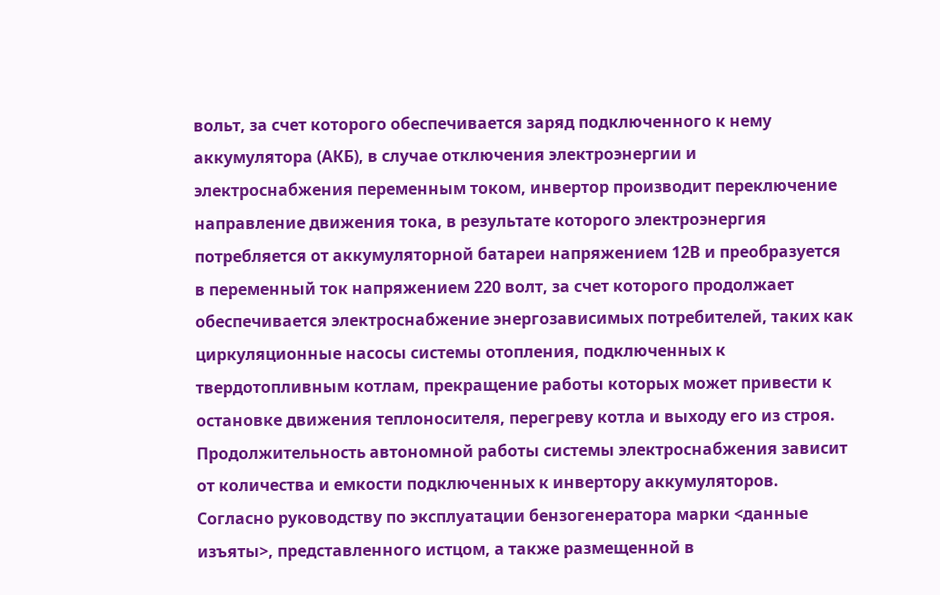вольт, за счет которого обеспечивается заряд подключенного к нему аккумулятора (АКБ), в случае отключения электроэнергии и электроснабжения переменным током, инвертор производит переключение направление движения тока, в результате которого электроэнергия потребляется от аккумуляторной батареи напряжением 12В и преобразуется в переменный ток напряжением 220 волт, за счет которого продолжает обеспечивается электроснабжение энергозависимых потребителей, таких как циркуляционные насосы системы отопления, подключенных к твердотопливным котлам, прекращение работы которых может привести к остановке движения теплоносителя, перегреву котла и выходу его из строя. Продолжительность автономной работы системы электроснабжения зависит от количества и емкости подключенных к инвертору аккумуляторов. Согласно руководству по эксплуатации бензогенератора марки <данные изъяты>, представленного истцом, а также размещенной в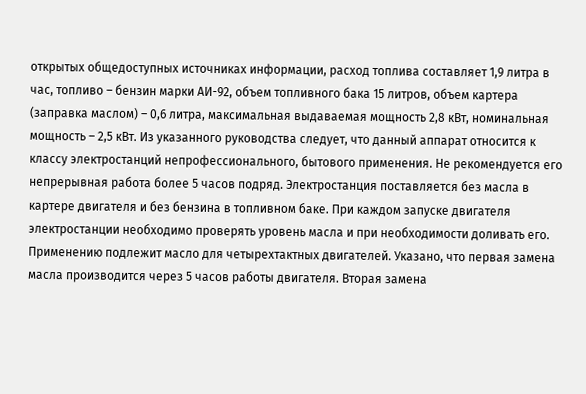открытых общедоступных источниках информации, расход топлива составляет 1,9 литра в час, топливо – бензин марки АИ-92, объем топливного бака 15 литров, объем картера (заправка маслом) – 0,6 литра, максимальная выдаваемая мощность 2,8 кВт, номинальная мощность – 2,5 кВт. Из указанного руководства следует, что данный аппарат относится к классу электростанций непрофессионального, бытового применения. Не рекомендуется его непрерывная работа более 5 часов подряд. Электростанция поставляется без масла в картере двигателя и без бензина в топливном баке. При каждом запуске двигателя электростанции необходимо проверять уровень масла и при необходимости доливать его. Применению подлежит масло для четырехтактных двигателей. Указано, что первая замена масла производится через 5 часов работы двигателя. Вторая замена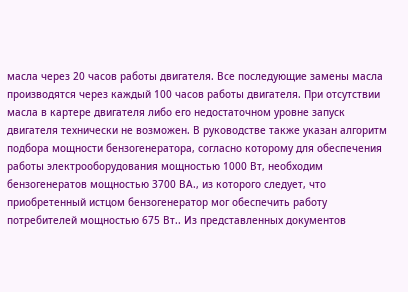масла через 20 часов работы двигателя. Все последующие замены масла производятся через каждый 100 часов работы двигателя. При отсутствии масла в картере двигателя либо его недостаточном уровне запуск двигателя технически не возможен. В руководстве также указан алгоритм подбора мощности бензогенератора, согласно которому для обеспечения работы электрооборудования мощностью 1000 Вт, необходим бензогенератов мощностью 3700 ВА., из которого следует, что приобретенный истцом бензогенератор мог обеспечить работу потребителей мощностью 675 Вт.. Из представленных документов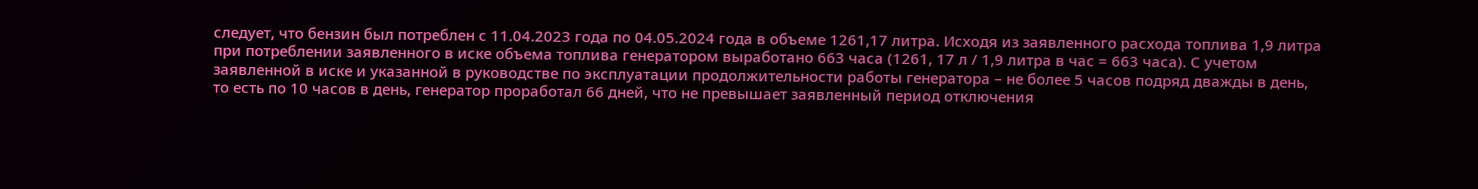следует, что бензин был потреблен с 11.04.2023 года по 04.05.2024 года в объеме 1261,17 литра. Исходя из заявленного расхода топлива 1,9 литра при потреблении заявленного в иске объема топлива генератором выработано 663 часа (1261, 17 л / 1,9 литра в час = 663 часа). С учетом заявленной в иске и указанной в руководстве по эксплуатации продолжительности работы генератора – не более 5 часов подряд дважды в день, то есть по 10 часов в день, генератор проработал 66 дней, что не превышает заявленный период отключения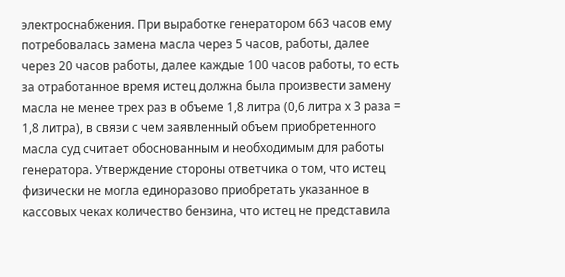электроснабжения. При выработке генератором 663 часов ему потребовалась замена масла через 5 часов, работы, далее через 20 часов работы, далее каждые 100 часов работы, то есть за отработанное время истец должна была произвести замену масла не менее трех раз в объеме 1,8 литра (0,6 литра х 3 раза = 1,8 литра), в связи с чем заявленный объем приобретенного масла суд считает обоснованным и необходимым для работы генератора. Утверждение стороны ответчика о том, что истец физически не могла единоразово приобретать указанное в кассовых чеках количество бензина, что истец не представила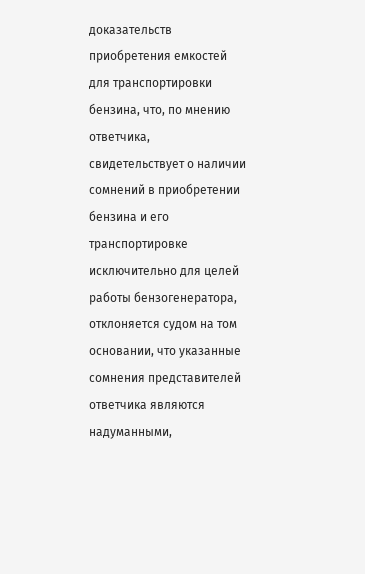доказательств приобретения емкостей для транспортировки бензина, что, по мнению ответчика, свидетельствует о наличии сомнений в приобретении бензина и его транспортировке исключительно для целей работы бензогенератора, отклоняется судом на том основании, что указанные сомнения представителей ответчика являются надуманными,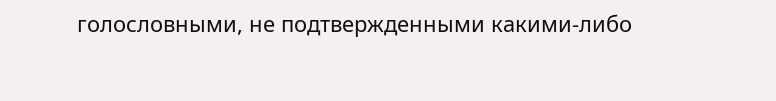голословными, не подтвержденными какими-либо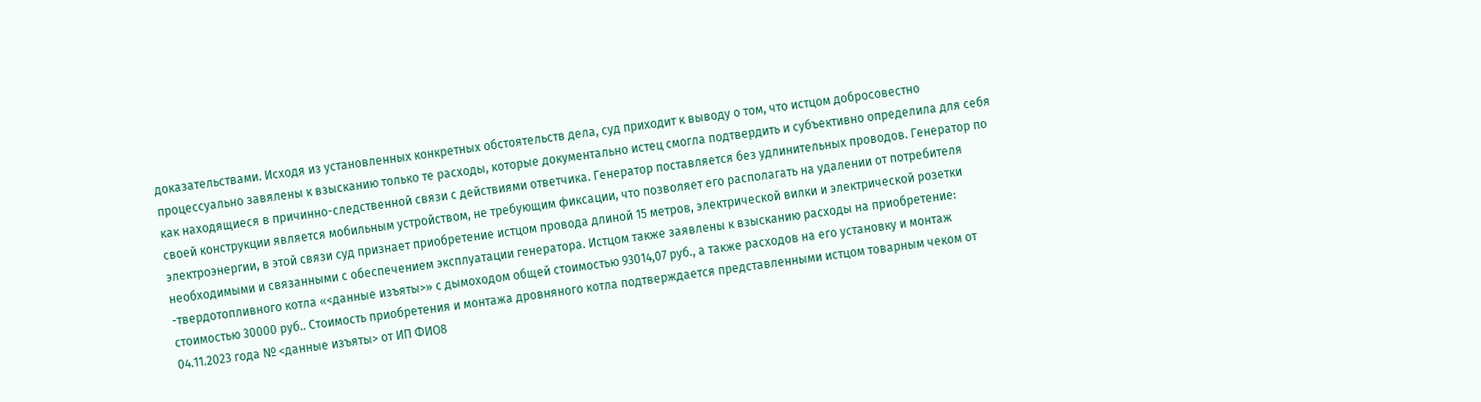доказательствами. Исходя из установленных конкретных обстоятельств дела, суд приходит к выводу о том, что истцом добросовестно процессуально завялены к взысканию только те расходы, которые документально истец смогла подтвердить и субъективно определила для себя как находящиеся в причинно-следственной связи с действиями ответчика. Генератор поставляется без удлинительных проводов. Генератор по своей конструкции является мобильным устройством, не требующим фиксации, что позволяет его располагать на удалении от потребителя электроэнергии, в этой связи суд признает приобретение истцом провода длиной 15 метров, электрической вилки и электрической розетки необходимыми и связанными с обеспечением эксплуатации генератора. Истцом также заявлены к взысканию расходы на приобретение: -твердотопливного котла «<данные изъяты>» с дымоходом общей стоимостью 93014,07 руб., а также расходов на его установку и монтаж стоимостью 30000 руб.. Стоимость приобретения и монтажа дровняного котла подтверждается представленными истцом товарным чеком от 04.11.2023 года № <данные изъяты> от ИП ФИО8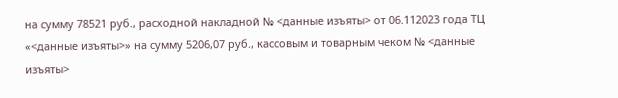на сумму 78521 руб., расходной накладной № <данные изъяты> от 06.112023 года ТЦ «<данные изъяты>» на сумму 5206,07 руб., кассовым и товарным чеком № <данные изъяты>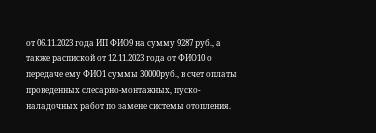от 06.11.2023 года ИП ФИО9 на сумму 9287 руб., а также распиской от 12.11.2023 года от ФИО10 о передаче ему ФИО1 суммы 30000руб., в счет оплаты проведенных слесарно-монтажных, пуско-наладочных работ по замене системы отопления.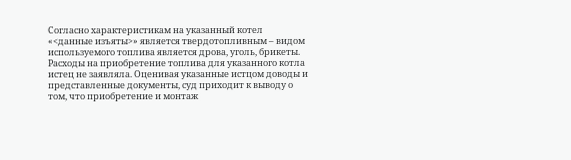Согласно характеристикам на указанный котел «<данные изъяты>» является твердотопливным – видом используемого топлива является дрова, уголь, брикеты. Расходы на приобретение топлива для указанного котла истец не заявляла. Оценивая указанные истцом доводы и представленные документы, суд приходит к выводу о том, что приобретение и монтаж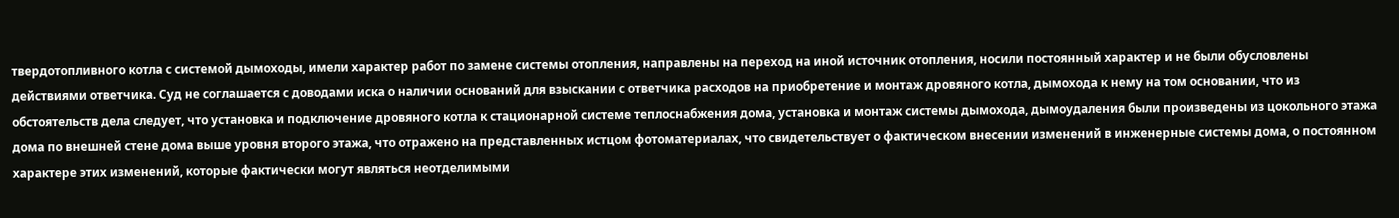твердотопливного котла с системой дымоходы, имели характер работ по замене системы отопления, направлены на переход на иной источник отопления, носили постоянный характер и не были обусловлены действиями ответчика. Суд не соглашается с доводами иска о наличии оснований для взыскании с ответчика расходов на приобретение и монтаж дровяного котла, дымохода к нему на том основании, что из обстоятельств дела следует, что установка и подключение дровяного котла к стационарной системе теплоснабжения дома, установка и монтаж системы дымохода, дымоудаления были произведены из цокольного этажа дома по внешней стене дома выше уровня второго этажа, что отражено на представленных истцом фотоматериалах, что свидетельствует о фактическом внесении изменений в инженерные системы дома, о постоянном характере этих изменений, которые фактически могут являться неотделимыми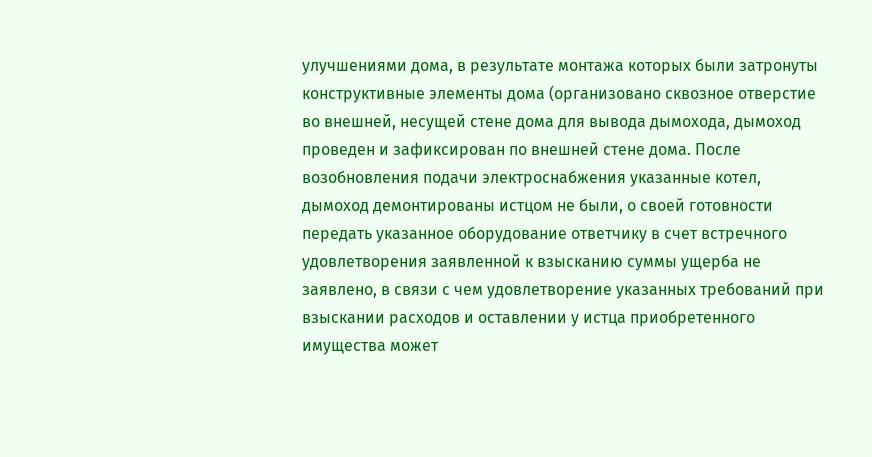улучшениями дома, в результате монтажа которых были затронуты конструктивные элементы дома (организовано сквозное отверстие во внешней, несущей стене дома для вывода дымохода, дымоход проведен и зафиксирован по внешней стене дома. После возобновления подачи электроснабжения указанные котел, дымоход демонтированы истцом не были, о своей готовности передать указанное оборудование ответчику в счет встречного удовлетворения заявленной к взысканию суммы ущерба не заявлено, в связи с чем удовлетворение указанных требований при взыскании расходов и оставлении у истца приобретенного имущества может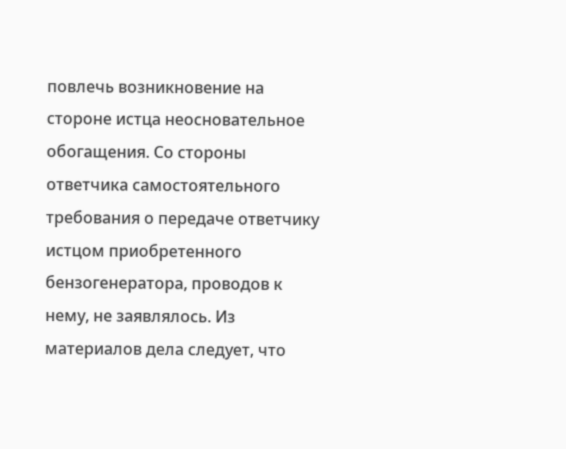повлечь возникновение на стороне истца неосновательное обогащения. Со стороны ответчика самостоятельного требования о передаче ответчику истцом приобретенного бензогенератора, проводов к нему, не заявлялось. Из материалов дела следует, что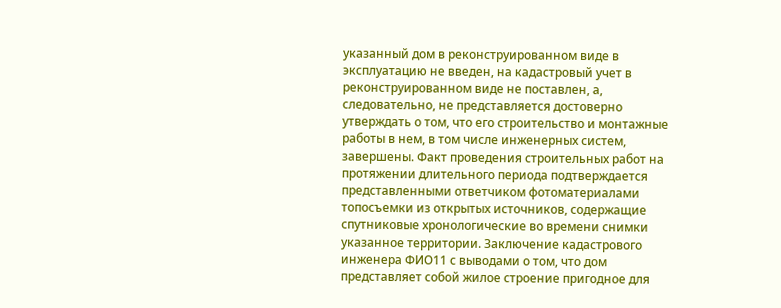указанный дом в реконструированном виде в эксплуатацию не введен, на кадастровый учет в реконструированном виде не поставлен, а, следовательно, не представляется достоверно утверждать о том, что его строительство и монтажные работы в нем, в том числе инженерных систем, завершены. Факт проведения строительных работ на протяжении длительного периода подтверждается представленными ответчиком фотоматериалами топосъемки из открытых источников, содержащие спутниковые хронологические во времени снимки указанное территории. Заключение кадастрового инженера ФИО11 с выводами о том, что дом представляет собой жилое строение пригодное для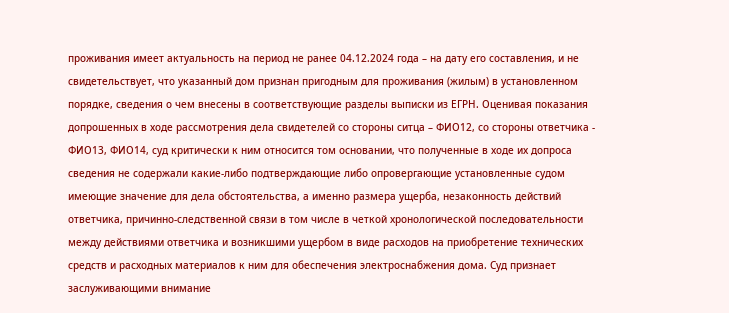проживания имеет актуальность на период не ранее 04.12.2024 года – на дату его составления, и не свидетельствует, что указанный дом признан пригодным для проживания (жилым) в установленном порядке, сведения о чем внесены в соответствующие разделы выписки из ЕГРН. Оценивая показания допрошенных в ходе рассмотрения дела свидетелей со стороны ситца – ФИО12, со стороны ответчика - ФИО13, ФИО14, суд критически к ним относится том основании, что полученные в ходе их допроса сведения не содержали какие-либо подтверждающие либо опровергающие установленные судом имеющие значение для дела обстоятельства, а именно размера ущерба, незаконность действий ответчика, причинно-следственной связи в том числе в четкой хронологической последовательности между действиями ответчика и возникшими ущербом в виде расходов на приобретение технических средств и расходных материалов к ним для обеспечения электроснабжения дома. Суд признает заслуживающими внимание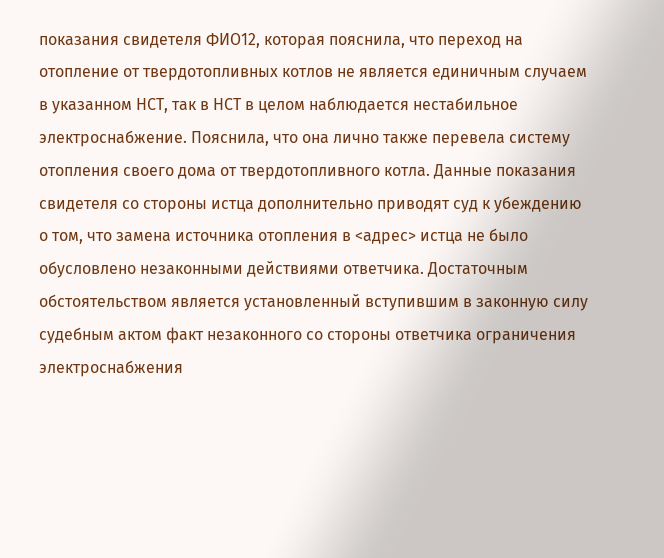показания свидетеля ФИО12, которая пояснила, что переход на отопление от твердотопливных котлов не является единичным случаем в указанном НСТ, так в НСТ в целом наблюдается нестабильное электроснабжение. Пояснила, что она лично также перевела систему отопления своего дома от твердотопливного котла. Данные показания свидетеля со стороны истца дополнительно приводят суд к убеждению о том, что замена источника отопления в <адрес> истца не было обусловлено незаконными действиями ответчика. Достаточным обстоятельством является установленный вступившим в законную силу судебным актом факт незаконного со стороны ответчика ограничения электроснабжения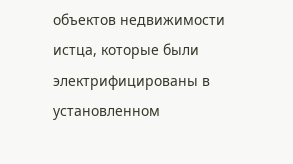объектов недвижимости истца, которые были электрифицированы в установленном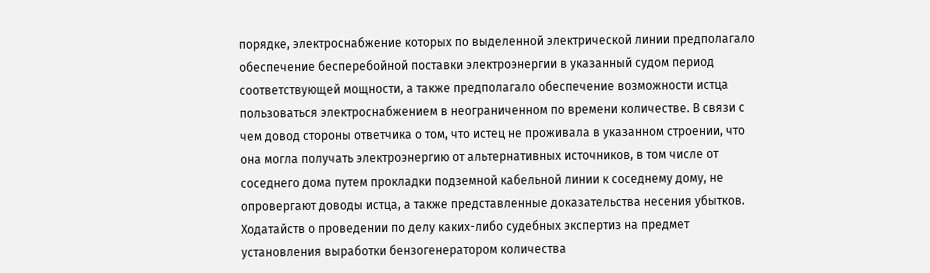порядке, электроснабжение которых по выделенной электрической линии предполагало обеспечение бесперебойной поставки электроэнергии в указанный судом период соответствующей мощности, а также предполагало обеспечение возможности истца пользоваться электроснабжением в неограниченном по времени количестве. В связи с чем довод стороны ответчика о том, что истец не проживала в указанном строении, что она могла получать электроэнергию от альтернативных источников, в том числе от соседнего дома путем прокладки подземной кабельной линии к соседнему дому, не опровергают доводы истца, а также представленные доказательства несения убытков. Ходатайств о проведении по делу каких-либо судебных экспертиз на предмет установления выработки бензогенератором количества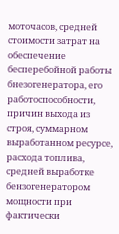моточасов, средней стоимости затрат на обеспечение бесперебойной работы бнезогенератора, его работоспособности, причин выхода из строя, суммарном выработанном ресурсе, расхода топлива, средней выработке бензогенератором мощности при фактически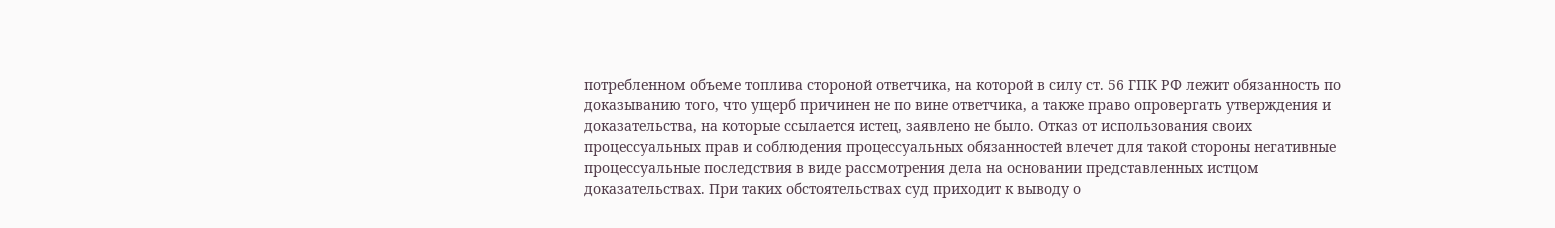потребленном объеме топлива стороной ответчика, на которой в силу ст. 56 ГПК РФ лежит обязанность по доказыванию того, что ущерб причинен не по вине ответчика, а также право опровергать утверждения и доказательства, на которые ссылается истец, заявлено не было. Отказ от использования своих процессуальных прав и соблюдения процессуальных обязанностей влечет для такой стороны негативные процессуальные последствия в виде рассмотрения дела на основании представленных истцом доказательствах. При таких обстоятельствах суд приходит к выводу о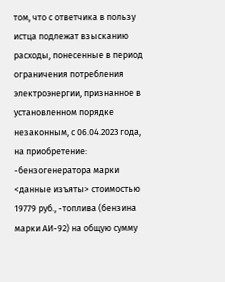том, что с ответчика в пользу истца подлежат взысканию расходы, понесенные в период ограничения потребления электроэнергии, признанное в установленном порядке незаконным, с 06.04.2023 года, на приобретение: -бензогенератора марки <данные изъяты> стоимостью 19779 руб., -топлива (бензина марки АИ-92) на общую сумму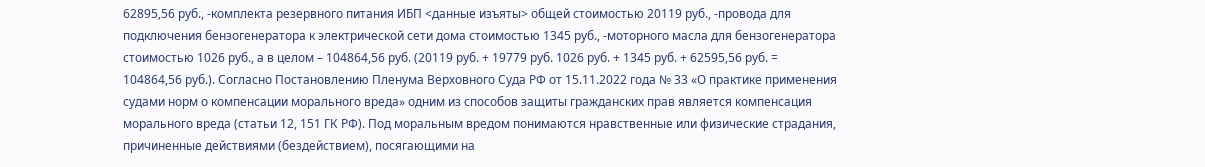62895,56 руб., -комплекта резервного питания ИБП <данные изъяты> общей стоимостью 20119 руб., -провода для подключения бензогенератора к электрической сети дома стоимостью 1345 руб., -моторного масла для бензогенератора стоимостью 1026 руб., а в целом – 104864,56 руб. (20119 руб. + 19779 руб. 1026 руб. + 1345 руб. + 62595,56 руб. = 104864,56 руб.). Согласно Постановлению Пленума Верховного Суда РФ от 15.11.2022 года № 33 «О практике применения судами норм о компенсации морального вреда» одним из способов защиты гражданских прав является компенсация морального вреда (статьи 12, 151 ГК РФ). Под моральным вредом понимаются нравственные или физические страдания, причиненные действиями (бездействием), посягающими на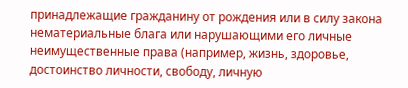принадлежащие гражданину от рождения или в силу закона нематериальные блага или нарушающими его личные неимущественные права (например, жизнь, здоровье, достоинство личности, свободу, личную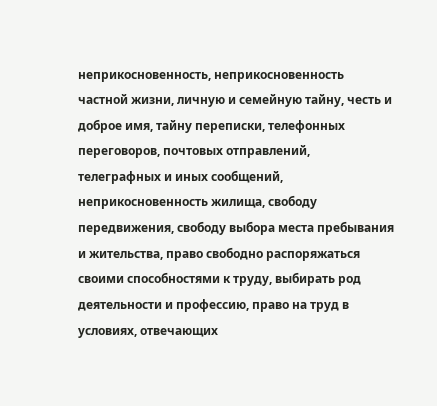неприкосновенность, неприкосновенность частной жизни, личную и семейную тайну, честь и доброе имя, тайну переписки, телефонных переговоров, почтовых отправлений, телеграфных и иных сообщений, неприкосновенность жилища, свободу передвижения, свободу выбора места пребывания и жительства, право свободно распоряжаться своими способностями к труду, выбирать род деятельности и профессию, право на труд в условиях, отвечающих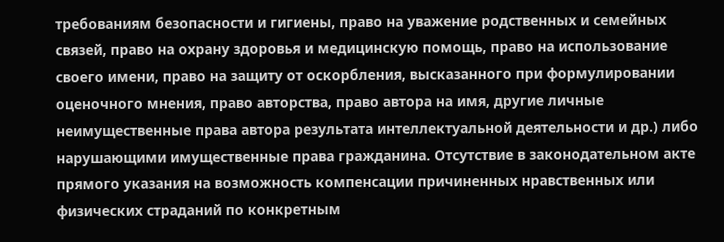требованиям безопасности и гигиены, право на уважение родственных и семейных связей, право на охрану здоровья и медицинскую помощь, право на использование своего имени, право на защиту от оскорбления, высказанного при формулировании оценочного мнения, право авторства, право автора на имя, другие личные неимущественные права автора результата интеллектуальной деятельности и др.) либо нарушающими имущественные права гражданина. Отсутствие в законодательном акте прямого указания на возможность компенсации причиненных нравственных или физических страданий по конкретным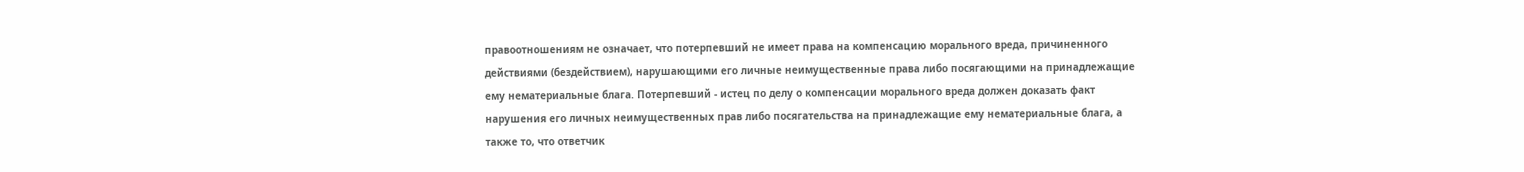правоотношениям не означает, что потерпевший не имеет права на компенсацию морального вреда, причиненного действиями (бездействием), нарушающими его личные неимущественные права либо посягающими на принадлежащие ему нематериальные блага. Потерпевший - истец по делу о компенсации морального вреда должен доказать факт нарушения его личных неимущественных прав либо посягательства на принадлежащие ему нематериальные блага, а также то, что ответчик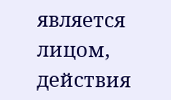является лицом, действия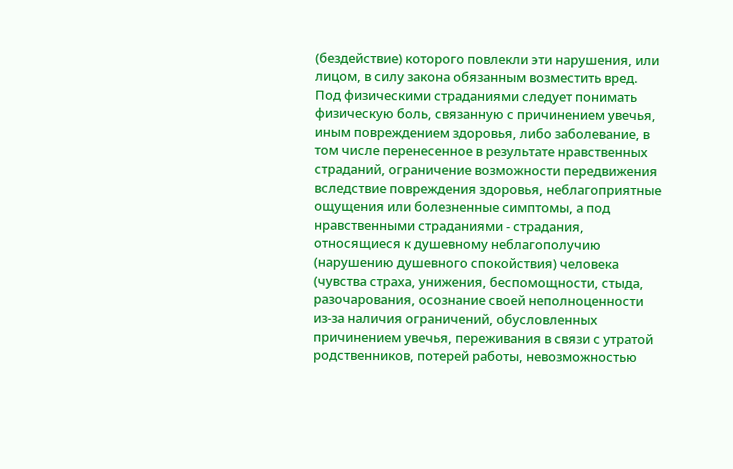(бездействие) которого повлекли эти нарушения, или лицом, в силу закона обязанным возместить вред. Под физическими страданиями следует понимать физическую боль, связанную с причинением увечья, иным повреждением здоровья, либо заболевание, в том числе перенесенное в результате нравственных страданий, ограничение возможности передвижения вследствие повреждения здоровья, неблагоприятные ощущения или болезненные симптомы, а под нравственными страданиями - страдания, относящиеся к душевному неблагополучию (нарушению душевного спокойствия) человека (чувства страха, унижения, беспомощности, стыда, разочарования, осознание своей неполноценности из-за наличия ограничений, обусловленных причинением увечья, переживания в связи с утратой родственников, потерей работы, невозможностью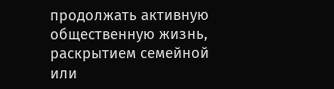продолжать активную общественную жизнь, раскрытием семейной или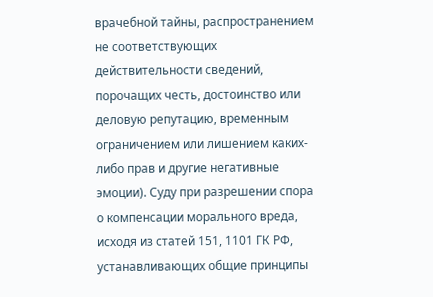врачебной тайны, распространением не соответствующих действительности сведений, порочащих честь, достоинство или деловую репутацию, временным ограничением или лишением каких-либо прав и другие негативные эмоции). Суду при разрешении спора о компенсации морального вреда, исходя из статей 151, 1101 ГК РФ, устанавливающих общие принципы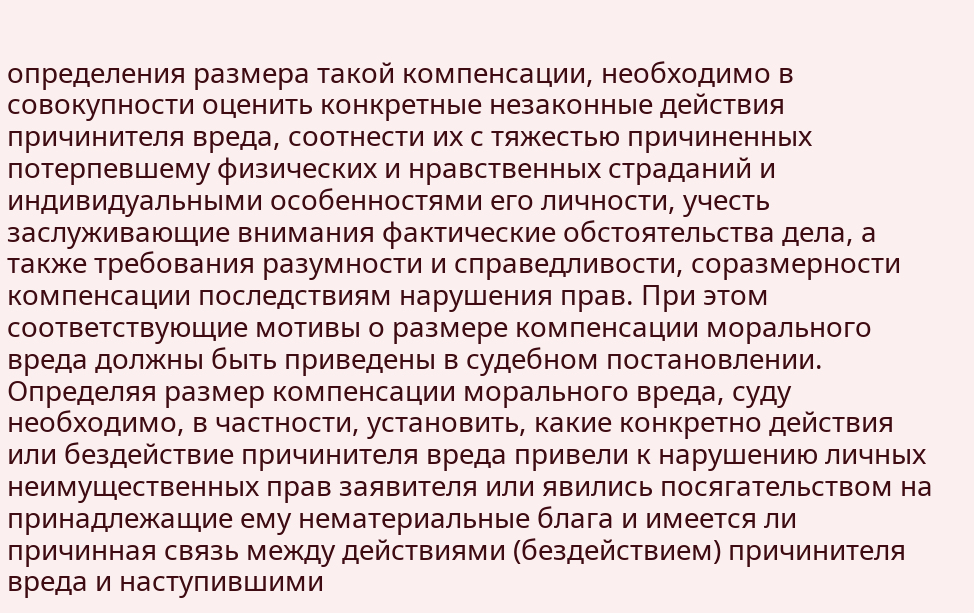определения размера такой компенсации, необходимо в совокупности оценить конкретные незаконные действия причинителя вреда, соотнести их с тяжестью причиненных потерпевшему физических и нравственных страданий и индивидуальными особенностями его личности, учесть заслуживающие внимания фактические обстоятельства дела, а также требования разумности и справедливости, соразмерности компенсации последствиям нарушения прав. При этом соответствующие мотивы о размере компенсации морального вреда должны быть приведены в судебном постановлении. Определяя размер компенсации морального вреда, суду необходимо, в частности, установить, какие конкретно действия или бездействие причинителя вреда привели к нарушению личных неимущественных прав заявителя или явились посягательством на принадлежащие ему нематериальные блага и имеется ли причинная связь между действиями (бездействием) причинителя вреда и наступившими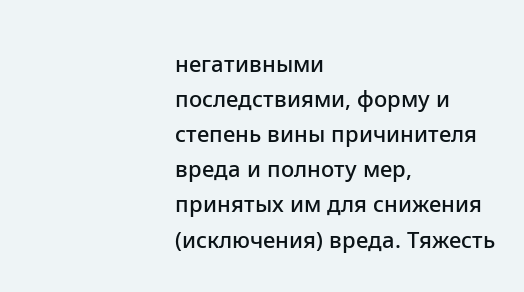негативными последствиями, форму и степень вины причинителя вреда и полноту мер, принятых им для снижения (исключения) вреда. Тяжесть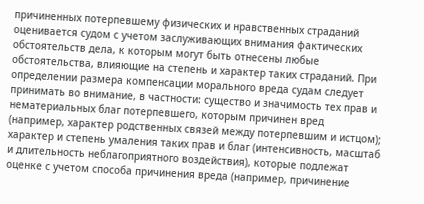причиненных потерпевшему физических и нравственных страданий оценивается судом с учетом заслуживающих внимания фактических обстоятельств дела, к которым могут быть отнесены любые обстоятельства, влияющие на степень и характер таких страданий. При определении размера компенсации морального вреда судам следует принимать во внимание, в частности: существо и значимость тех прав и нематериальных благ потерпевшего, которым причинен вред (например, характер родственных связей между потерпевшим и истцом); характер и степень умаления таких прав и благ (интенсивность, масштаб и длительность неблагоприятного воздействия), которые подлежат оценке с учетом способа причинения вреда (например, причинение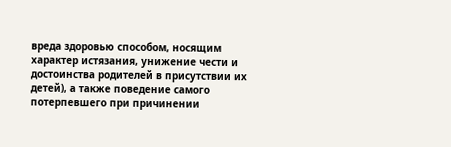вреда здоровью способом, носящим характер истязания, унижение чести и достоинства родителей в присутствии их детей), а также поведение самого потерпевшего при причинении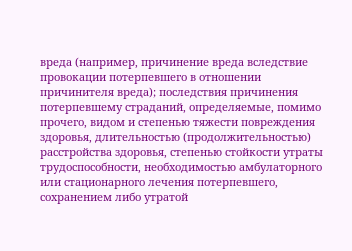вреда (например, причинение вреда вследствие провокации потерпевшего в отношении причинителя вреда); последствия причинения потерпевшему страданий, определяемые, помимо прочего, видом и степенью тяжести повреждения здоровья, длительностью (продолжительностью) расстройства здоровья, степенью стойкости утраты трудоспособности, необходимостью амбулаторного или стационарного лечения потерпевшего, сохранением либо утратой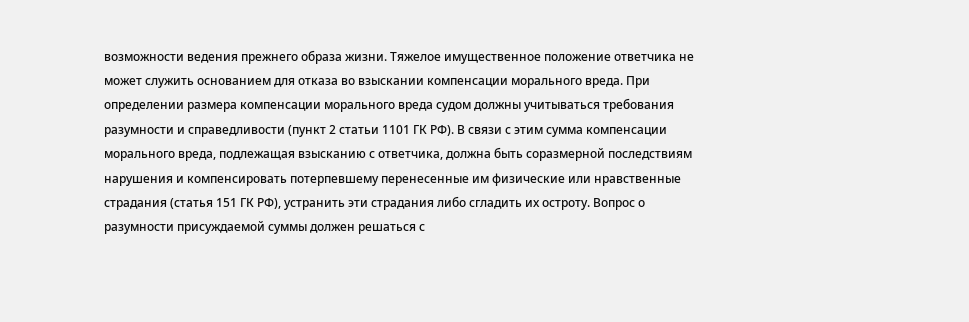возможности ведения прежнего образа жизни. Тяжелое имущественное положение ответчика не может служить основанием для отказа во взыскании компенсации морального вреда. При определении размера компенсации морального вреда судом должны учитываться требования разумности и справедливости (пункт 2 статьи 1101 ГК РФ). В связи с этим сумма компенсации морального вреда, подлежащая взысканию с ответчика, должна быть соразмерной последствиям нарушения и компенсировать потерпевшему перенесенные им физические или нравственные страдания (статья 151 ГК РФ), устранить эти страдания либо сгладить их остроту. Вопрос о разумности присуждаемой суммы должен решаться с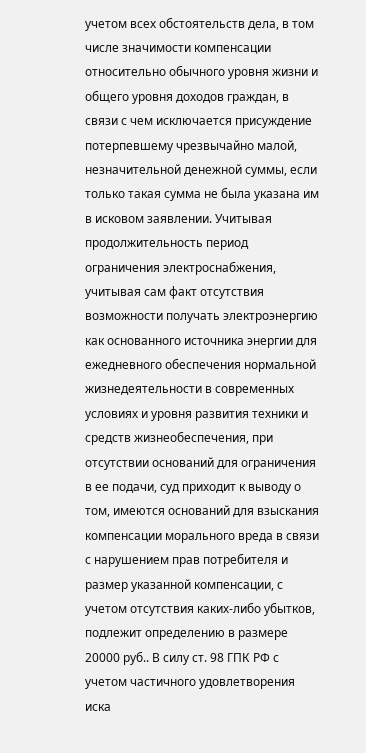учетом всех обстоятельств дела, в том числе значимости компенсации относительно обычного уровня жизни и общего уровня доходов граждан, в связи с чем исключается присуждение потерпевшему чрезвычайно малой, незначительной денежной суммы, если только такая сумма не была указана им в исковом заявлении. Учитывая продолжительность период ограничения электроснабжения, учитывая сам факт отсутствия возможности получать электроэнергию как основанного источника энергии для ежедневного обеспечения нормальной жизнедеятельности в современных условиях и уровня развития техники и средств жизнеобеспечения, при отсутствии оснований для ограничения в ее подачи, суд приходит к выводу о том, имеются оснований для взыскания компенсации морального вреда в связи с нарушением прав потребителя и размер указанной компенсации, с учетом отсутствия каких-либо убытков, подлежит определению в размере 20000 руб.. В силу ст. 98 ГПК РФ с учетом частичного удовлетворения иска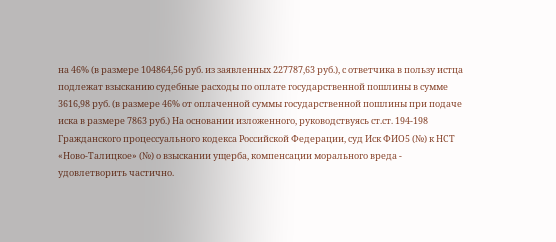на 46% (в размере 104864,56 руб. из заявленных 227787,63 руб.), с ответчика в пользу истца подлежат взысканию судебные расходы по оплате государственной пошлины в сумме 3616,98 руб. (в размере 46% от оплаченной суммы государственной пошлины при подаче иска в размере 7863 руб.) На основании изложенного, руководствуясь ст.ст. 194-198 Гражданского процессуального кодекса Российской Федерации, суд Иск ФИО5 (№) к НСТ «Ново-Талицкое» (№) о взыскании ущерба, компенсации морального вреда - удовлетворить частично.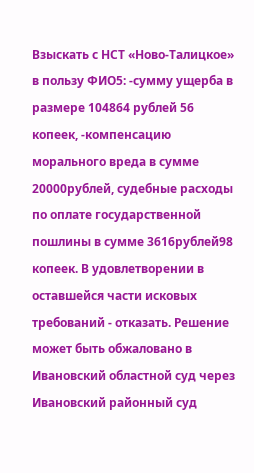Взыскать с НСТ «Ново-Талицкое» в пользу ФИО5: -сумму ущерба в размере 104864 рублей 56 копеек, -компенсацию морального вреда в сумме 20000рублей, судебные расходы по оплате государственной пошлины в сумме 3616рублей98 копеек. В удовлетворении в оставшейся части исковых требований - отказать. Решение может быть обжаловано в Ивановский областной суд через Ивановский районный суд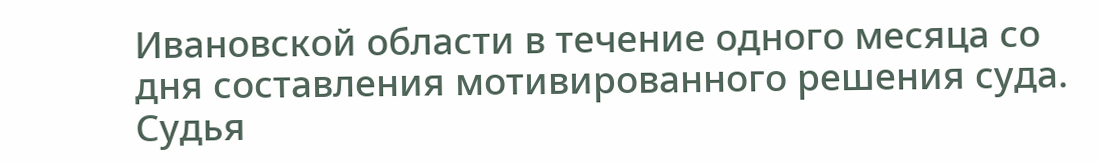Ивановской области в течение одного месяца со дня составления мотивированного решения суда. Судья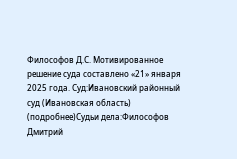Философов Д.С. Мотивированное решение суда составлено «21» января 2025 года. Суд:Ивановский районный суд (Ивановская область) (подробнее)Судьи дела:Философов Дмитрий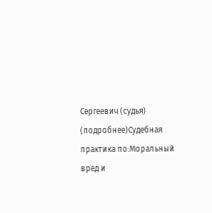Сергеевич (судья) (подробнее)Судебная практика по:Моральный вред и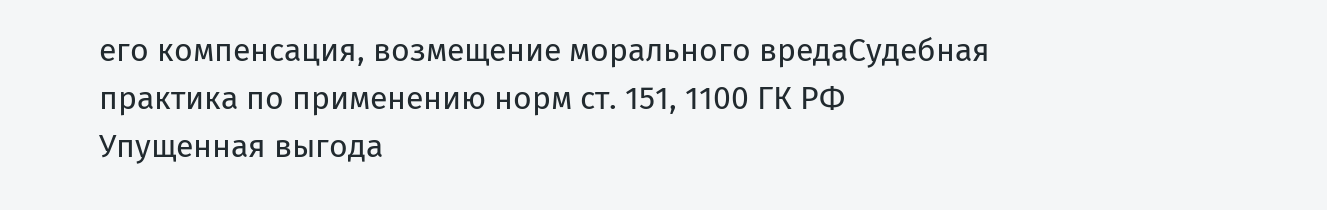его компенсация, возмещение морального вредаСудебная практика по применению норм ст. 151, 1100 ГК РФ Упущенная выгода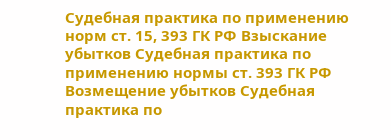Судебная практика по применению норм ст. 15, 393 ГК РФ Взыскание убытков Судебная практика по применению нормы ст. 393 ГК РФ
Возмещение убытков Судебная практика по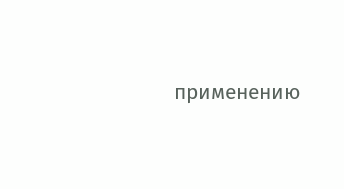применению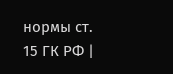нормы ст. 15 ГК РФ |